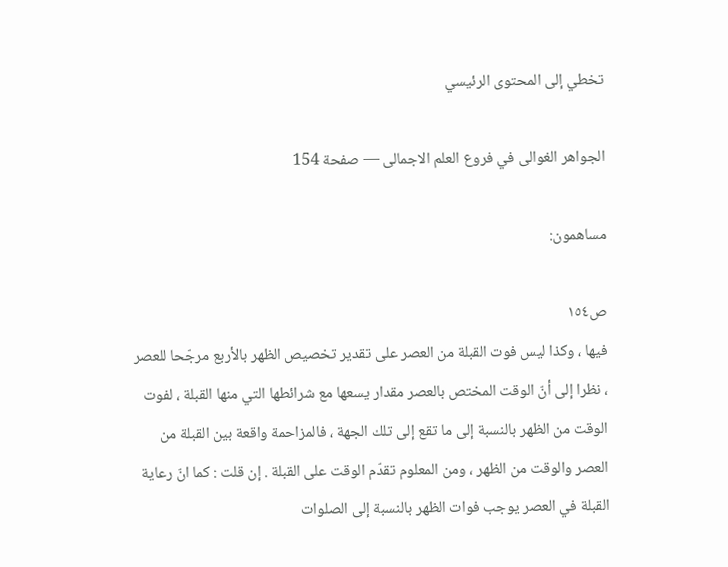تخطي إلى المحتوى الرئيسي

الجواهر الغوالى في فروع العلم الاجمالى — صفحة 154

مساهمون:

ص١٥٤
فيها ، وكذا ليس فوت القبلة من العصر على تقدير تخصيص الظهر بالأربع مرجّحا للعصر ، نظرا إلى أنّ الوقت المختص بالعصر مقدار يسعها مع شرائطها التي منها القبلة ، لفوت الوقت من الظهر بالنسبة إلى ما تقع إلى تلك الجهة ، فالمزاحمة واقعة بين القبلة من العصر والوقت من الظهر ، ومن المعلوم تقدّم الوقت على القبلة . إن قلت : كما انّ رعاية القبلة في العصر يوجب فوات الظهر بالنسبة إلى الصلوات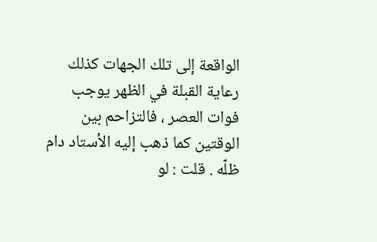الواقعة إلى تلك الجهات كذلك رعاية القبلة في الظهر يوجب فوات العصر ، فالتزاحم بين الوقتين كما ذهب إليه الأستاد دام ظلّه . قلت : لو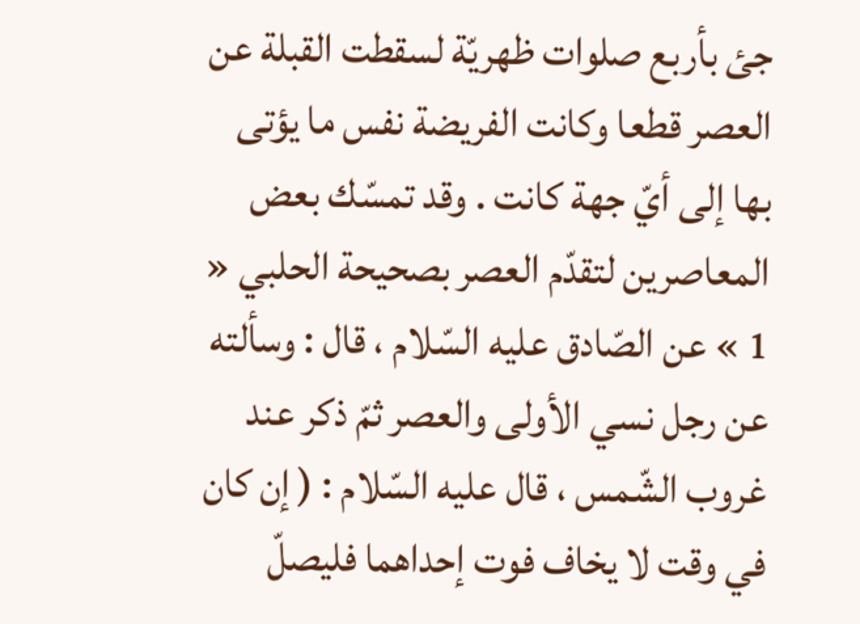جئ بأربع صلوات ظهريّة لسقطت القبلة عن العصر قطعا وكانت الفريضة نفس ما يؤتى بها إلى أيّ جهة كانت . وقد تمسّك بعض المعاصرين لتقدّم العصر بصحيحة الحلبي « 1 » عن الصّادق عليه السّلام ، قال : وسألته عن رجل نسي الأولى والعصر ثمّ ذكر عند غروب الشّمس ، قال عليه السّلام : ( إن كان في وقت لا يخاف فوت إحداهما فليصلّ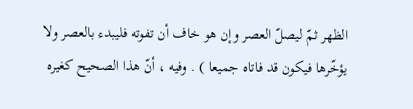الظهر ثمّ ليصلّ العصر وإن هو خاف أن تفوته فليبدء بالعصر ولا يؤخّرها فيكون قد فاتاه جميعا ) . وفيه ، أنّ هذا الصحيح كغيره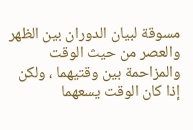مسوقة لبيان الدوران بين الظهر والعصر من حيث الوقت والمزاحمة بين وقتيهما ، ولكن إذا كان الوقت يسعهما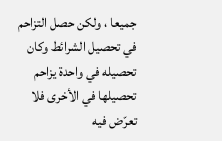جميعا ، ولكن حصل التزاحم في تحصيل الشرائط وكان تحصيله في واحدة يزاحم تحصيلها في الأخرى فلا تعرّض فيه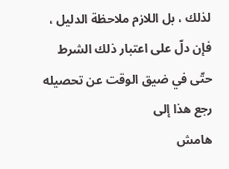لذلك ، بل اللازم ملاحظة الدليل ، فإن دلّ على اعتبار ذلك الشرط حتّى في ضيق الوقت عن تحصيله رجع هذا إلى
هامش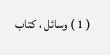( 1 ) وسائل ، كتاب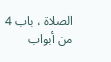الصلاة ، باب 4 من أبواب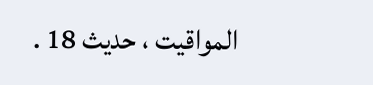المواقيت ، حديث 18 .